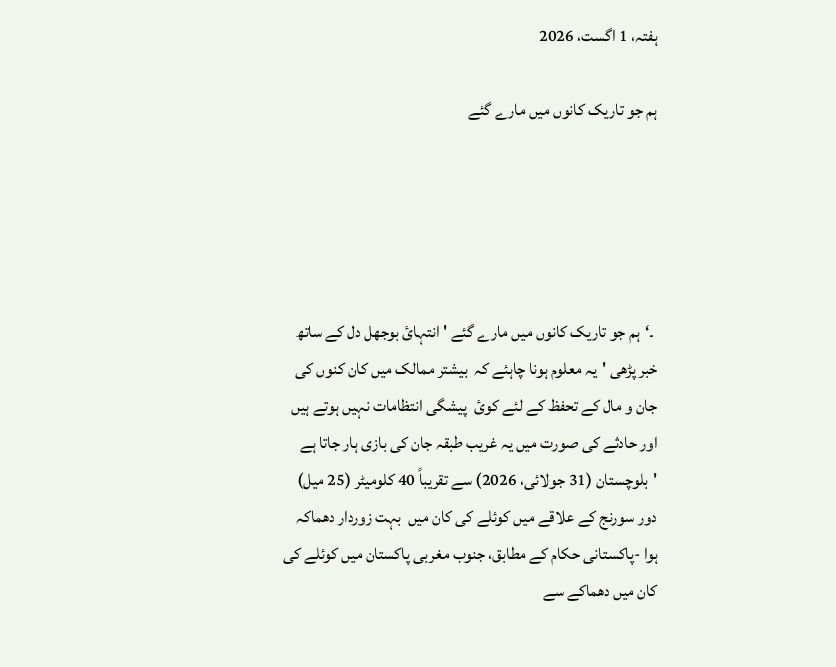ہفتہ، 1 اگست، 2026

ہم جو تاریک کانوں میں مارے گئے





 ۔‘ہم جو تاریک کانوں میں مارے گئے ' انتہائ بوجھل دل کے ساتھ خبر پڑھی 'یہ معلوم ہونا چاہئے کہ  بیشتر ممالک میں کان کنوں کی جان و مال کے تحفظ کے لئے کوئ  پیشگی انتظامات نہیں ہوتے ہیں  اور حادثے کی صورت میں یہ غریب طبقہ جان کی بازی ہار جاتا ہے 'بلوچستان (31 جولائی، 2026) سے تقریباً 40 کلومیٹر (25 میل) دور سورنج کے علاقے میں کوئلے کی کان میں  بہت زوردار دھماکہ ہوا -پاکستانی حکام کے مطابق، جنوب مغربی پاکستان میں کوئلے کی کان میں دھماکے سے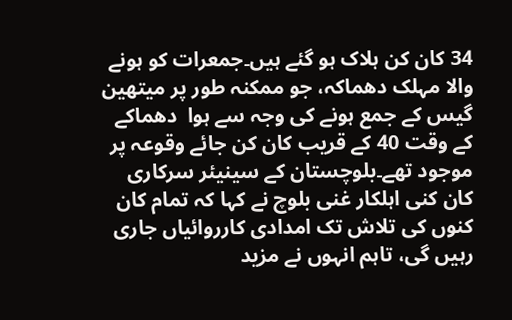34 کان کن ہلاک ہو گئے ہیں۔جمعرات کو ہونے والا مہلک دھماکہ، جو ممکنہ طور پر میتھین گیس کے جمع ہونے کی وجہ سے ہوا  دھماکے کے وقت 40 کے قریب کان کن جائے وقوعہ پر موجود تھے۔بلوچستان کے سینیئر سرکاری کان کنی اہلکار غنی بلوچ نے کہا کہ تمام کان کنوں کی تلاش تک امدادی کارروائیاں جاری رہیں گی، تاہم انہوں نے مزید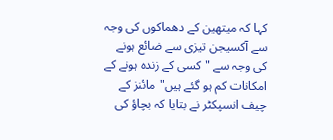کہا کہ میتھین کے دھماکوں کی وجہ سے آکسیجن تیزی سے ضائع ہونے کی وجہ سے "کسی کے زندہ ہونے کے امکانات کم ہو گئے ہیں"مائنز کے چیف انسپکٹر نے بتایا کہ بچاؤ کی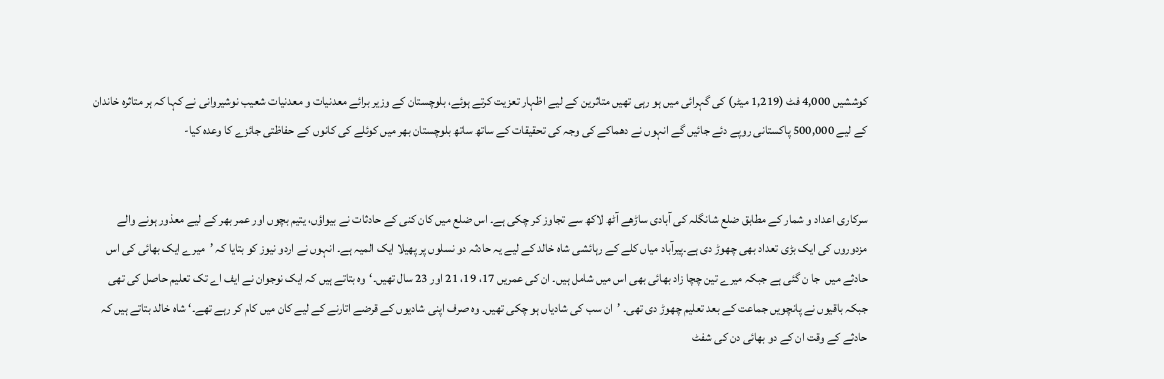کوششیں 4,000 فٹ (1,219 میٹر) کی گہرائی میں ہو رہی تھیں متاثرین کے لیے اظہار تعزیت کرتے ہوئے، بلوچستان کے وزیر برائے معدنیات و معدنیات شعیب نوشیروانی نے کہا کہ ہر متاثرہ خاندان کے لیے 500,000 پاکستانی روپے دئے جائیں گے انہوں نے دھماکے کی وجہ کی تحقیقات کے ساتھ ساتھ بلوچستان بھر میں کوئلے کی کانوں کے حفاظتی جائزے کا وعدہ کیا-


سرکاری اعداد و شمار کے مطابق ضلع شانگلہ کی آبادی ساڑھے آٹھ لاکھ سے تجاوز کر چکی ہے۔ اس ضلع میں کان کنی کے حادثات نے بیواؤں، یتیم بچوں اور عمر بھر کے لیے معذور ہونے والے مزدوروں کی ایک بڑی تعداد بھی چھوڑ دی ہے۔پیرآباد میاں کلے کے رہائشی شاہ خالد کے لیے یہ حادثہ دو نسلوں پر پھیلا ایک المیہ ہے۔ انہوں نے اردو نیوز کو بتایا کہ ’میرے ایک بھائی کی اس حادثے میں  جا ن گئی ہے جبکہ میرے تین چچا زاد بھائی بھی اس میں شامل ہیں۔ ان کی عمریں 17، 19، 21 اور 23 سال تھیں۔‘وہ بتاتے ہیں کہ ایک نوجوان نے ایف اے تک تعلیم حاصل کی تھی جبکہ باقیوں نے پانچویں جماعت کے بعد تعلیم چھوڑ دی تھی۔ ’ان سب کی شادیاں ہو چکی تھیں۔ وہ صرف اپنی شادیوں کے قرضے اتارنے کے لیے کان میں کام کر رہے تھے۔‘ شاہ خالد بتاتے ہیں کہ حادثے کے وقت ان کے دو بھائی دن کی شفٹ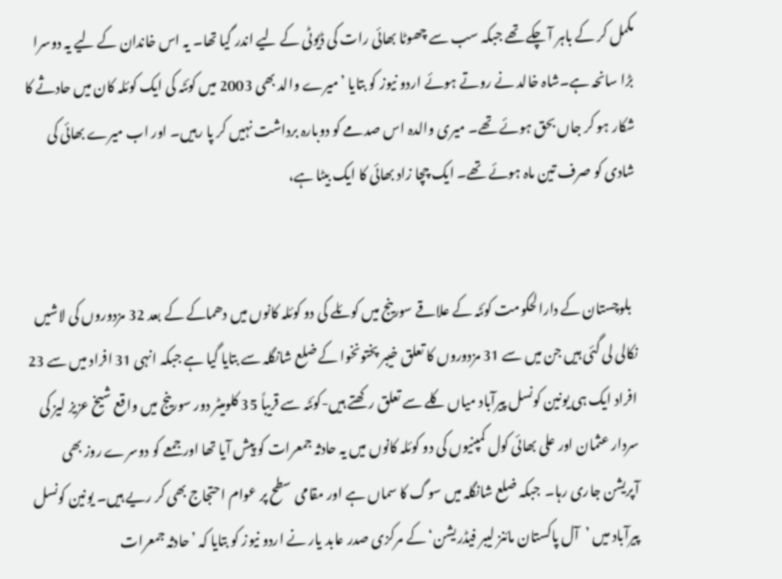مکمل کر کے باہر آ چکے تھے جبکہ سب سے چھوٹا بھائی رات کی ڈیوٹی کے لیے اندر گیا تھا۔ یہ اس خاندان کے لیے یہ دوسرا بڑا سانحہ ہے۔شاہ خالد نے روتے ہوئے اردو نیوز کو بتایا ’میرے والد بھی 2003 میں کوئٹہ کی ایک کوئلہ کان میں حادثے کا شکار ہو کر جاں بحق ہوئے تھے۔ میری والدہ اس صدمے کو دوبارہ برداشت نہیں کر پا رہیں۔ اور اب میرے بھائی کی شادی کو صرف تین ماہ ہوئے تھے۔ ایک چچا زاد بھائی کا ایک بیٹا ہے،


  بلوچستان کے دارالحکومت کوئٹہ کے علاقے سورینج میں کوئلے کی دو کوئلہ کانوں میں دھماکے کے بعد 32 مزدوروں کی لاشیں نکالی لی گئی ہیں جن میں سے 31 مزدوروں کا تعلق خیبر پختونخوا کے ضلع شانگلہ سے بتایا گیا ہے جبکہ انہی 31 افراد میں سے 23 افراد ایک ہی یونین کونسل پیرآباد میاں کلے سے تعلق رکھتے ہیں-کوئٹہ سے قریباً 35 کلومیٹر دور سورینج میں واقع شیخ عزیز لیز کی سردار عثمان اور علی بھائی کول کمپنیوں کی دو کوئلہ کانوں میں یہ حادثہ جمعرات کو پیش آیا تھا اور جمعے کو دوسرے روز بھی آپریشن جاری رہا۔  جبکہ ضلع شانگلہ میں سوگ کا سماں ہے اور مقامی سطح پر عوام احتجاج بھی کر ریے ہیں۔ یونین کونسل پیرآباد میں ’آل پاکستان مائنز لیبر فیڈریشن‘ کے مرکزی صدر عابد یار نے اردو نیوز کو بتایا کہ ’حادثہ جمعرات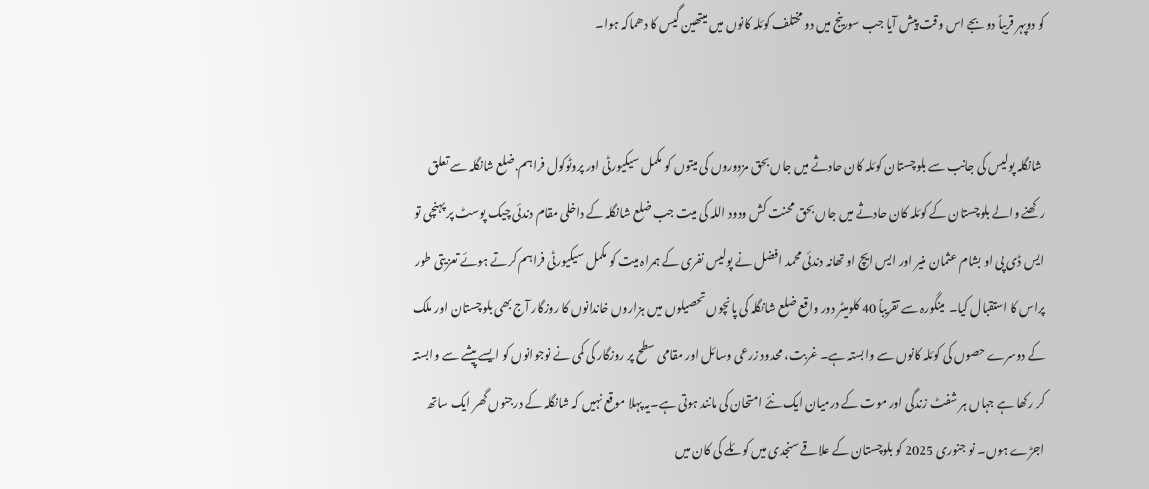کو دوپہر قریباً دو بجے اس وقت پیش آیا جب سورینج میں دو مختلف کوئلہ کانوں میں میتھین گیس کا دھماکہ ہوا۔


 شانگلہ پولیس کی جانب سے بلوچستان کوئلہ کان حادثے میں جاں بحق مزدوروں کی میتوں کو مکمل سیکیورٹی اور پروٹوکول فراہم.ضلع شانگلہ سے تعلق رکھنے والے بلوچستان کے کوئلہ کان حادثے میں جاں بحق محنت کش ودود اللہ کی میت جب ضلع شانگلہ کے داخلی مقام دندئی چیک پوسٹ پر پہنچی تو ایس ڈی پی او بشام عثمان منیر اور ایس ایچ او تھانہ دندئی محمد افضل نے پولیس نفری کے ہمراہ میت کو مکمل سیکیورٹی فراہم کرتے ہوئے تعزیتی طور پراس کا استقبال کیا۔  مینگورہ سے تقریباً 40 کلومیٹر دور واقع ضلع شانگلہ کی پانچوں تحصیلوں میں ہزاروں خاندانوں کا روزگار آج بھی بلوچستان اور ملک کے دوسرے حصوں کی کوئلہ کانوں سے وابستہ ہے۔ غربت، محدود زرعی وسائل اور مقامی سطح پر روزگار کی کمی نے نوجوانوں کو ایسے پیشے سے وابستہ کر رکھا ہے جہاں ہر شفٹ زندگی اور موت کے درمیان ایک نئے امتحان کی مانند ہوتی ہے۔یہ پہلا موقع نہیں کہ شانگلہ کے درجنوں گھر ایک ساتھ اجڑے ہوں۔ نو جنوری 2025 کو بلوچستان کے علاقے سنجدی میں کوئلے کی کان میں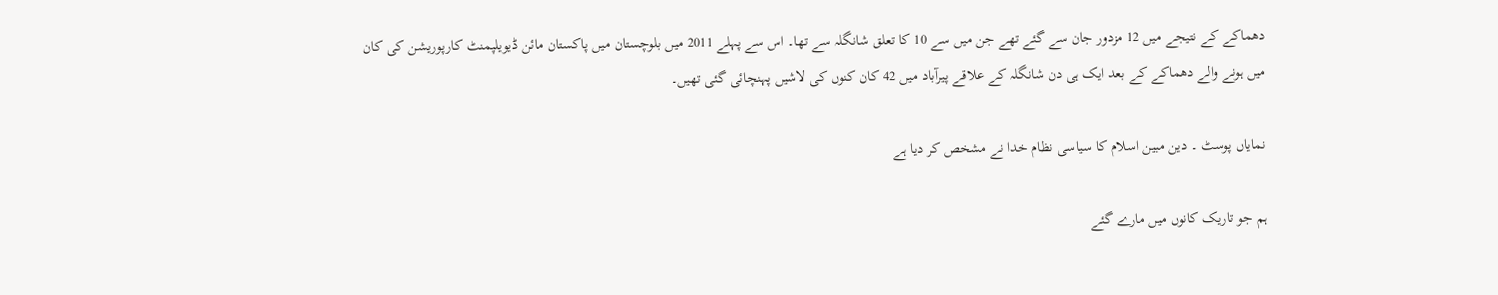دھماکے کے نتیجے میں 12 مزدور جان سے گئے تھے جن میں سے 10 کا تعلق شانگلہ سے تھا۔ اس سے پہلے 2011 میں بلوچستان میں پاکستان مائن ڈیویلپمنٹ کارپوریشن کی کان میں ہونے والے دھماکے کے بعد ایک ہی دن شانگلہ کے علاقے پیرآباد میں 42 کان کنوں کی لاشیں پہنچائی گئی تھیں۔

نمایاں پوسٹ ۔ دین مبین اسلام کا سیاسی نظام خدا نے مشخص کر دیا ہے

ہم جو تاریک کانوں میں مارے گئے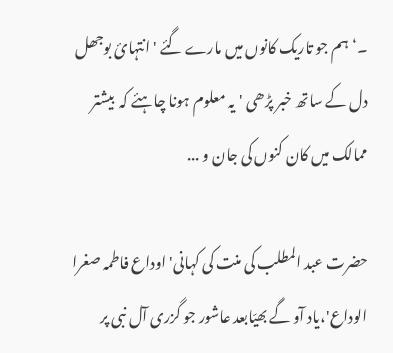۔‘ہم جو تاریک کانوں میں مارے گئے ' انتہائ بوجھل دل کے ساتھ خبر پڑھی 'یہ معلوم ہونا چاہئے کہ  بیشتر ممالک میں کان کنوں کی جان و ...

حضرت عبد المطلب کی منت کی کہانی'اوداع فاطمہ صغرا الوداع'،یاد آو گے بھیّابعد عاشور جو گزری آل نبی پر